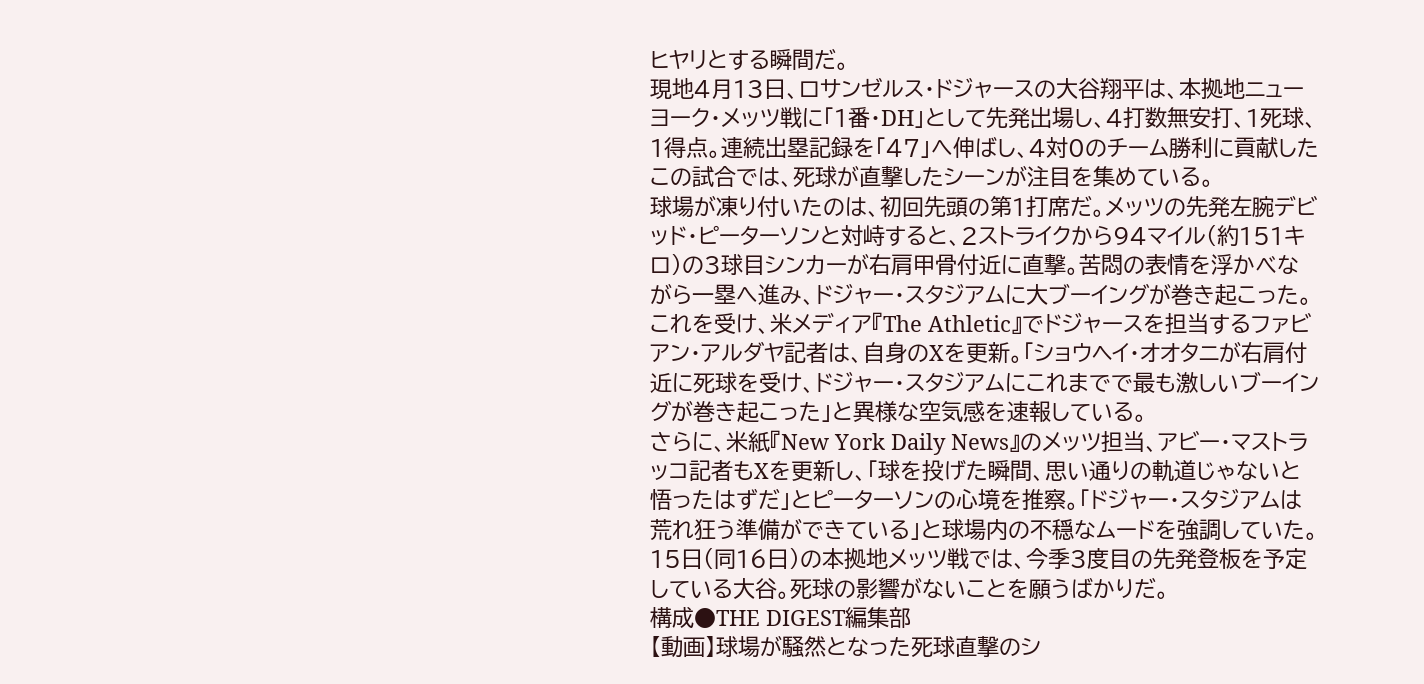ヒヤリとする瞬間だ。
現地4月13日、ロサンゼルス・ドジャースの大谷翔平は、本拠地ニューヨーク・メッツ戦に「1番・DH」として先発出場し、4打数無安打、1死球、1得点。連続出塁記録を「47」へ伸ばし、4対0のチーム勝利に貢献したこの試合では、死球が直撃したシーンが注目を集めている。
球場が凍り付いたのは、初回先頭の第1打席だ。メッツの先発左腕デビッド・ピーターソンと対峙すると、2ストライクから94マイル(約151キロ)の3球目シンカーが右肩甲骨付近に直撃。苦悶の表情を浮かべながら一塁へ進み、ドジャー・スタジアムに大ブーイングが巻き起こった。
これを受け、米メディア『The Athletic』でドジャースを担当するファビアン・アルダヤ記者は、自身のXを更新。「ショウヘイ・オオタニが右肩付近に死球を受け、ドジャー・スタジアムにこれまでで最も激しいブーイングが巻き起こった」と異様な空気感を速報している。
さらに、米紙『New York Daily News』のメッツ担当、アビー・マストラッコ記者もXを更新し、「球を投げた瞬間、思い通りの軌道じゃないと悟ったはずだ」とピーターソンの心境を推察。「ドジャー・スタジアムは荒れ狂う準備ができている」と球場内の不穏なムードを強調していた。
15日(同16日)の本拠地メッツ戦では、今季3度目の先発登板を予定している大谷。死球の影響がないことを願うばかりだ。
構成●THE DIGEST編集部
【動画】球場が騒然となった死球直撃のシ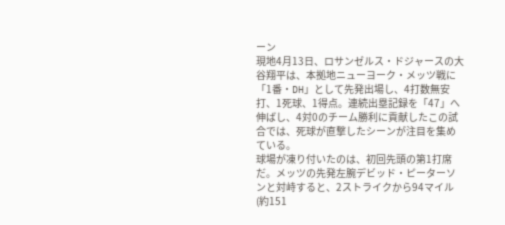ーン
現地4月13日、ロサンゼルス・ドジャースの大谷翔平は、本拠地ニューヨーク・メッツ戦に「1番・DH」として先発出場し、4打数無安打、1死球、1得点。連続出塁記録を「47」へ伸ばし、4対0のチーム勝利に貢献したこの試合では、死球が直撃したシーンが注目を集めている。
球場が凍り付いたのは、初回先頭の第1打席だ。メッツの先発左腕デビッド・ピーターソンと対峙すると、2ストライクから94マイル(約151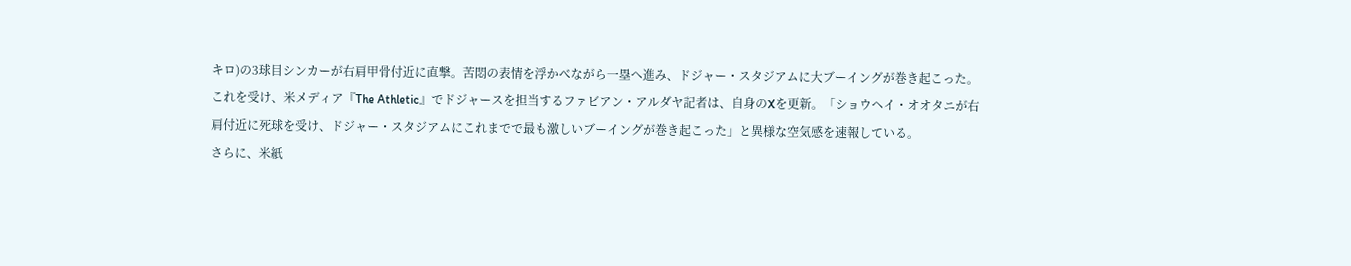キロ)の3球目シンカーが右肩甲骨付近に直撃。苦悶の表情を浮かべながら一塁へ進み、ドジャー・スタジアムに大ブーイングが巻き起こった。
これを受け、米メディア『The Athletic』でドジャースを担当するファビアン・アルダヤ記者は、自身のXを更新。「ショウヘイ・オオタニが右肩付近に死球を受け、ドジャー・スタジアムにこれまでで最も激しいブーイングが巻き起こった」と異様な空気感を速報している。
さらに、米紙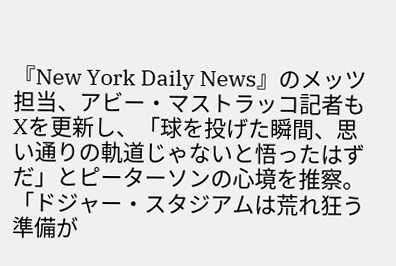『New York Daily News』のメッツ担当、アビー・マストラッコ記者もXを更新し、「球を投げた瞬間、思い通りの軌道じゃないと悟ったはずだ」とピーターソンの心境を推察。「ドジャー・スタジアムは荒れ狂う準備が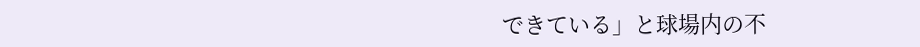できている」と球場内の不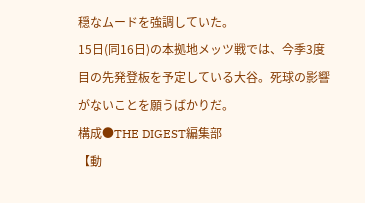穏なムードを強調していた。
15日(同16日)の本拠地メッツ戦では、今季3度目の先発登板を予定している大谷。死球の影響がないことを願うばかりだ。
構成●THE DIGEST編集部
【動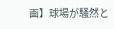画】球場が騒然と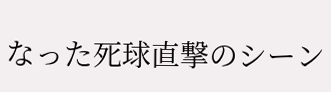なった死球直撃のシーン